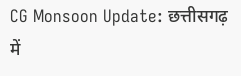CG Monsoon Update: छत्तीसगढ़ में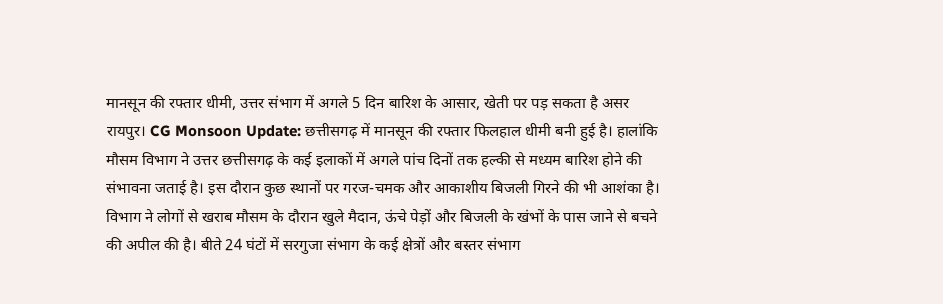मानसून की रफ्तार धीमी, उत्तर संभाग में अगले 5 दिन बारिश के आसार, खेती पर पड़ सकता है असर
रायपुर। CG Monsoon Update: छत्तीसगढ़ में मानसून की रफ्तार फिलहाल धीमी बनी हुई है। हालांकि मौसम विभाग ने उत्तर छत्तीसगढ़ के कई इलाकों में अगले पांच दिनों तक हल्की से मध्यम बारिश होने की संभावना जताई है। इस दौरान कुछ स्थानों पर गरज-चमक और आकाशीय बिजली गिरने की भी आशंका है। विभाग ने लोगों से खराब मौसम के दौरान खुले मैदान, ऊंचे पेड़ों और बिजली के खंभों के पास जाने से बचने की अपील की है। बीते 24 घंटों में सरगुजा संभाग के कई क्षेत्रों और बस्तर संभाग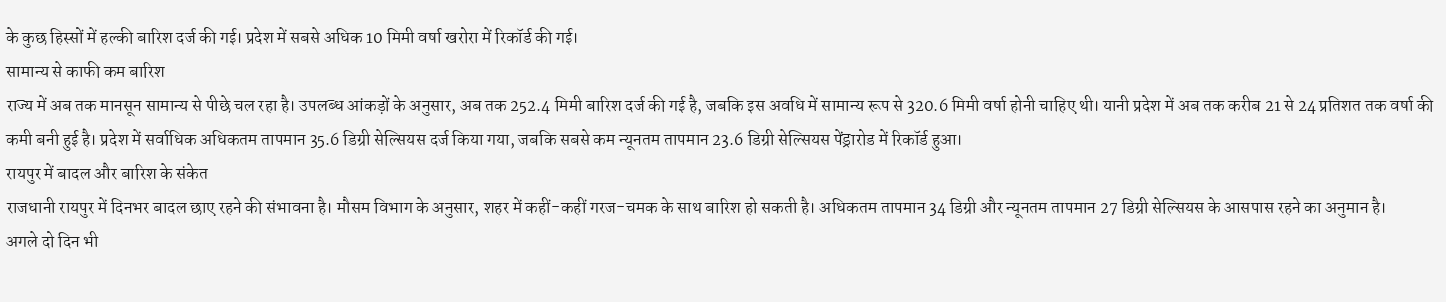के कुछ हिस्सों में हल्की बारिश दर्ज की गई। प्रदेश में सबसे अधिक 10 मिमी वर्षा खरोरा में रिकॉर्ड की गई।
सामान्य से काफी कम बारिश
राज्य में अब तक मानसून सामान्य से पीछे चल रहा है। उपलब्ध आंकड़ों के अनुसार, अब तक 252.4 मिमी बारिश दर्ज की गई है, जबकि इस अवधि में सामान्य रूप से 320.6 मिमी वर्षा होनी चाहिए थी। यानी प्रदेश में अब तक करीब 21 से 24 प्रतिशत तक वर्षा की कमी बनी हुई है। प्रदेश में सर्वाधिक अधिकतम तापमान 35.6 डिग्री सेल्सियस दर्ज किया गया, जबकि सबसे कम न्यूनतम तापमान 23.6 डिग्री सेल्सियस पेंड्रारोड में रिकॉर्ड हुआ।
रायपुर में बादल और बारिश के संकेत
राजधानी रायपुर में दिनभर बादल छाए रहने की संभावना है। मौसम विभाग के अनुसार, शहर में कहीं-कहीं गरज-चमक के साथ बारिश हो सकती है। अधिकतम तापमान 34 डिग्री और न्यूनतम तापमान 27 डिग्री सेल्सियस के आसपास रहने का अनुमान है।
अगले दो दिन भी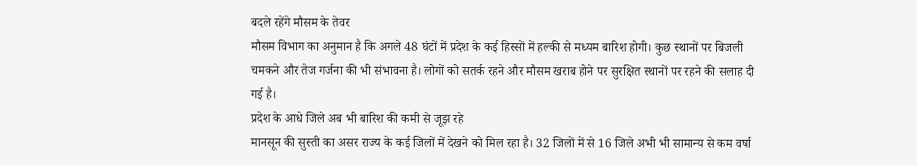बदले रहेंगे मौसम के तेवर
मौसम विभाग का अनुमान है कि अगले 48 घंटों में प्रदेश के कई हिस्सों में हल्की से मध्यम बारिश होगी। कुछ स्थानों पर बिजली चमकने और तेज गर्जना की भी संभावना है। लोगों को सतर्क रहने और मौसम खराब होने पर सुरक्षित स्थानों पर रहने की सलाह दी गई है।
प्रदेश के आधे जिले अब भी बारिश की कमी से जूझ रहे
मानसून की सुस्ती का असर राज्य के कई जिलों में देखने को मिल रहा है। 32 जिलों में से 16 जिले अभी भी सामान्य से कम वर्षा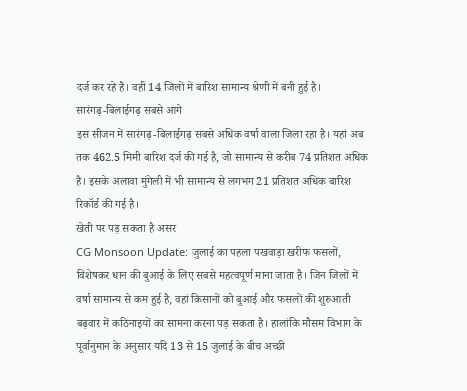दर्ज कर रहे हैं। वहीं 14 जिलों में बारिश सामान्य श्रेणी में बनी हुई है।
सारंगढ़-बिलाईगढ़ सबसे आगे
इस सीजन में सारंगढ़-बिलाईगढ़ सबसे अधिक वर्षा वाला जिला रहा है। यहां अब तक 462.5 मिमी बारिश दर्ज की गई है, जो सामान्य से करीब 74 प्रतिशत अधिक है। इसके अलावा मुंगेली में भी सामान्य से लगभग 21 प्रतिशत अधिक बारिश रिकॉर्ड की गई है।
खेती पर पड़ सकता है असर
CG Monsoon Update: जुलाई का पहला पखवाड़ा खरीफ फसलों, विशेषकर धान की बुआई के लिए सबसे महत्वपूर्ण माना जाता है। जिन जिलों में वर्षा सामान्य से कम हुई है, वहां किसानों को बुआई और फसलों की शुरुआती बढ़वार में कठिनाइयों का सामना करना पड़ सकता है। हालांकि मौसम विभाग के पूर्वानुमान के अनुसार यदि 13 से 15 जुलाई के बीच अच्छी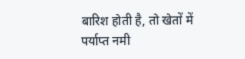बारिश होती है, तो खेतों में पर्याप्त नमी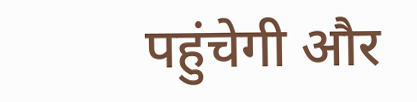पहुंचेगी और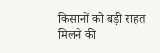किसानों को बड़ी राहत मिलने की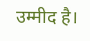उम्मीद है।